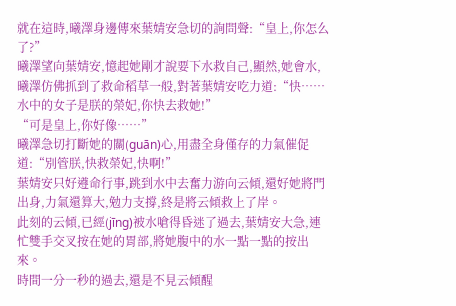就在這時,曦澤身邊傳來葉婧安急切的詢問聲:“皇上,你怎么了?”
曦澤望向葉婧安,憶起她剛才說要下水救自己,顯然,她會水,曦澤仿佛抓到了救命稻草一般,對著葉婧安吃力道:“快……水中的女子是朕的榮妃,你快去救她!”
“可是皇上,你好像……”
曦澤急切打斷她的關(guān)心,用盡全身僅存的力氣催促道:“別管朕,快救榮妃,快啊!”
葉婧安只好遵命行事,跳到水中去奮力游向云傾,還好她將門出身,力氣還算大,勉力支撐,終是將云傾救上了岸。
此刻的云傾,已經(jīng)被水嗆得昏迷了過去,葉婧安大急,連忙雙手交叉按在她的胃部,將她腹中的水一點一點的按出來。
時間一分一秒的過去,還是不見云傾醒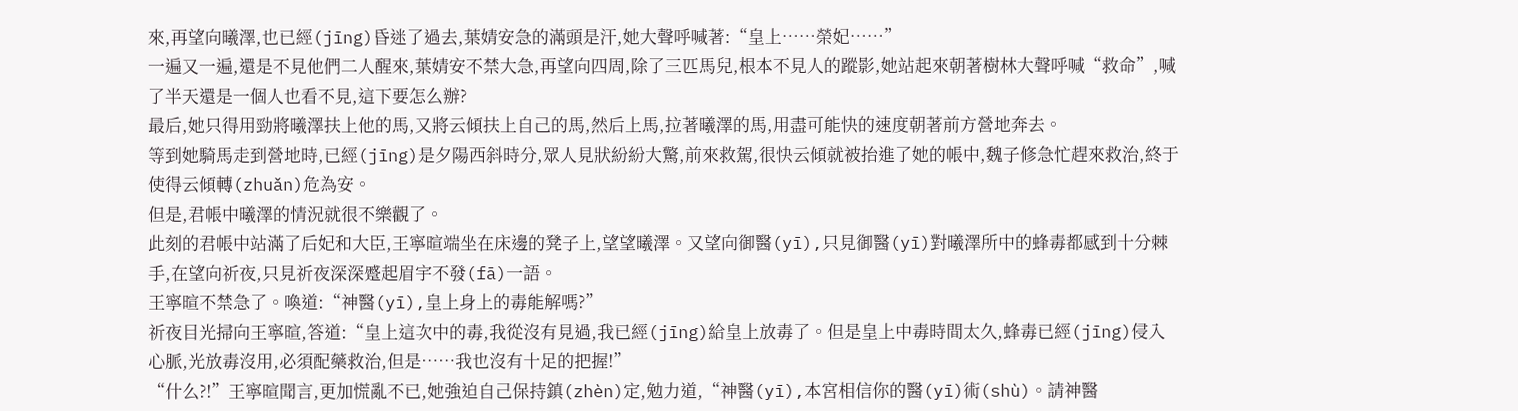來,再望向曦澤,也已經(jīng)昏迷了過去,葉婧安急的滿頭是汗,她大聲呼喊著:“皇上……榮妃……”
一遍又一遍,還是不見他們二人醒來,葉婧安不禁大急,再望向四周,除了三匹馬兒,根本不見人的蹤影,她站起來朝著樹林大聲呼喊“救命”,喊了半天還是一個人也看不見,這下要怎么辦?
最后,她只得用勁將曦澤扶上他的馬,又將云傾扶上自己的馬,然后上馬,拉著曦澤的馬,用盡可能快的速度朝著前方營地奔去。
等到她騎馬走到營地時,已經(jīng)是夕陽西斜時分,眾人見狀紛紛大驚,前來救駕,很快云傾就被抬進了她的帳中,魏子修急忙趕來救治,終于使得云傾轉(zhuǎn)危為安。
但是,君帳中曦澤的情況就很不樂觀了。
此刻的君帳中站滿了后妃和大臣,王寧暄端坐在床邊的凳子上,望望曦澤。又望向御醫(yī),只見御醫(yī)對曦澤所中的蜂毒都感到十分棘手,在望向祈夜,只見祈夜深深蹙起眉宇不發(fā)一語。
王寧暄不禁急了。喚道:“神醫(yī),皇上身上的毒能解嗎?”
祈夜目光掃向王寧暄,答道:“皇上這次中的毒,我從沒有見過,我已經(jīng)給皇上放毒了。但是皇上中毒時間太久,蜂毒已經(jīng)侵入心脈,光放毒沒用,必須配藥救治,但是……我也沒有十足的把握!”
“什么?!”王寧暄聞言,更加慌亂不已,她強迫自己保持鎮(zhèn)定,勉力道,“神醫(yī),本宮相信你的醫(yī)術(shù)。請神醫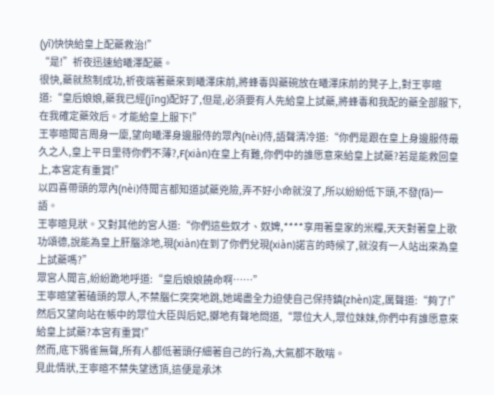(yī)快快給皇上配藥救治!”
“是!”祈夜迅速給曦澤配藥。
很快,藥就熬制成功,祈夜端著藥來到曦澤床前,將蜂毒與藥碗放在曦澤床前的凳子上,對王寧暄道:“皇后娘娘,藥我已經(jīng)配好了,但是,必須要有人先給皇上試藥,將蜂毒和我配的藥全部服下,在我確定藥效后。才能給皇上服下!”
王寧暄聞言周身一廩,望向曦澤身邊服侍的眾內(nèi)侍,語聲清冷道:“你們是跟在皇上身邊服侍最久之人,皇上平日里待你們不薄?,F(xiàn)在皇上有難,你們中的誰愿意來給皇上試藥?若是能救回皇上,本宮定有重賞!”
以四喜帶頭的眾內(nèi)侍聞言都知道試藥兇險,弄不好小命就沒了,所以紛紛低下頭,不發(fā)一語。
王寧暄見狀。又對其他的宮人道:“你們這些奴才、奴婢,****享用著皇家的米糧,天天對著皇上歌功頌德,說能為皇上肝腦涂地,現(xiàn)在到了你們兌現(xiàn)諾言的時候了,就沒有一人站出來為皇上試藥嗎?”
眾宮人聞言,紛紛跪地呼道:“皇后娘娘饒命啊……”
王寧暄望著磕頭的眾人,不禁腦仁突突地跳,她竭盡全力迫使自己保持鎮(zhèn)定,厲聲道:“夠了!”然后又望向站在帳中的眾位大臣與后妃,擲地有聲地問道,“眾位大人,眾位妹妹,你們中有誰愿意來給皇上試藥?本宮有重賞!”
然而,底下鴉雀無聲,所有人都低著頭仔細著自己的行為,大氣都不敢喘。
見此情狀,王寧暄不禁失望透頂,這便是承沐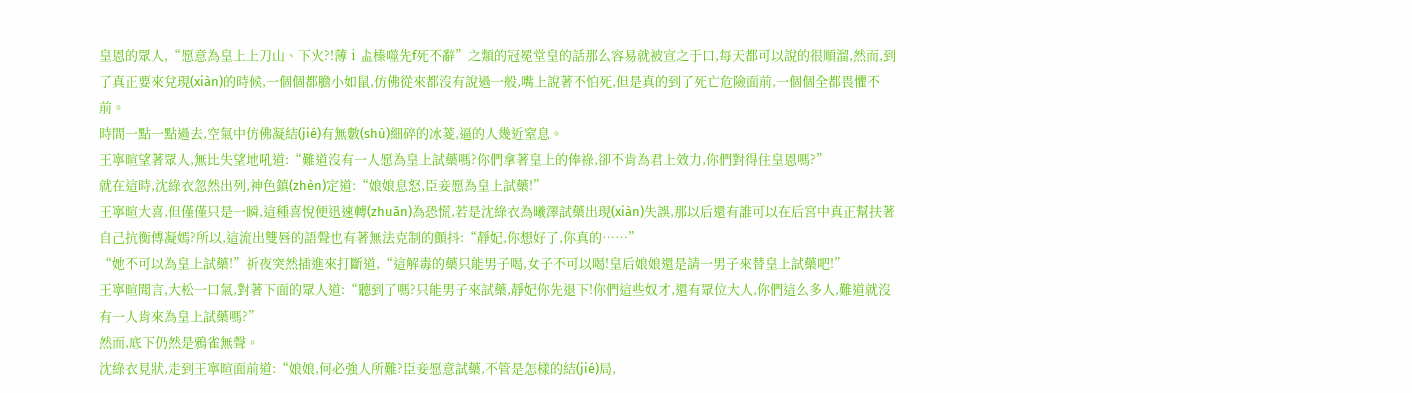皇恩的眾人,“愿意為皇上上刀山、下火?!薄ⅰ盀榛噬先f死不辭”之類的冠冕堂皇的話那么容易就被宣之于口,每天都可以說的很順溜,然而,到了真正要來兌現(xiàn)的時候,一個個都膽小如鼠,仿佛從來都沒有說過一般,嘴上說著不怕死,但是真的到了死亡危險面前,一個個全都畏懼不前。
時間一點一點過去,空氣中仿佛凝結(jié)有無數(shù)細碎的冰菱,逼的人幾近窒息。
王寧暄望著眾人,無比失望地吼道:“難道沒有一人愿為皇上試藥嗎?你們拿著皇上的俸祿,卻不肯為君上效力,你們對得住皇恩嗎?”
就在這時,沈綠衣忽然出列,神色鎮(zhèn)定道:“娘娘息怒,臣妾愿為皇上試藥!”
王寧暄大喜,但僅僅只是一瞬,這種喜悅便迅速轉(zhuǎn)為恐慌,若是沈綠衣為曦澤試藥出現(xiàn)失誤,那以后還有誰可以在后宮中真正幫扶著自己抗衡傅凝嫣?所以,這流出雙唇的語聲也有著無法克制的顫抖:“靜妃,你想好了,你真的……”
“她不可以為皇上試藥!”祈夜突然插進來打斷道,“這解毒的藥只能男子喝,女子不可以喝!皇后娘娘還是請一男子來替皇上試藥吧!”
王寧暄聞言,大松一口氣,對著下面的眾人道:“聽到了嗎?只能男子來試藥,靜妃你先退下!你們這些奴才,還有眾位大人,你們這么多人,難道就沒有一人肯來為皇上試藥嗎?”
然而,底下仍然是鴉雀無聲。
沈綠衣見狀,走到王寧暄面前道:“娘娘,何必強人所難?臣妾愿意試藥,不管是怎樣的結(jié)局,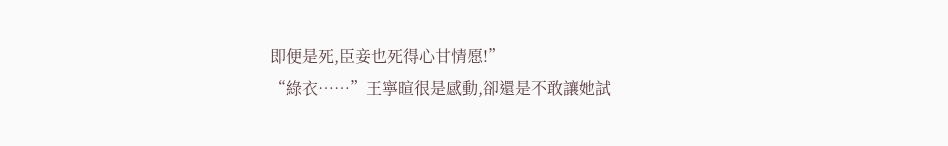即便是死,臣妾也死得心甘情愿!”
“綠衣……”王寧暄很是感動,卻還是不敢讓她試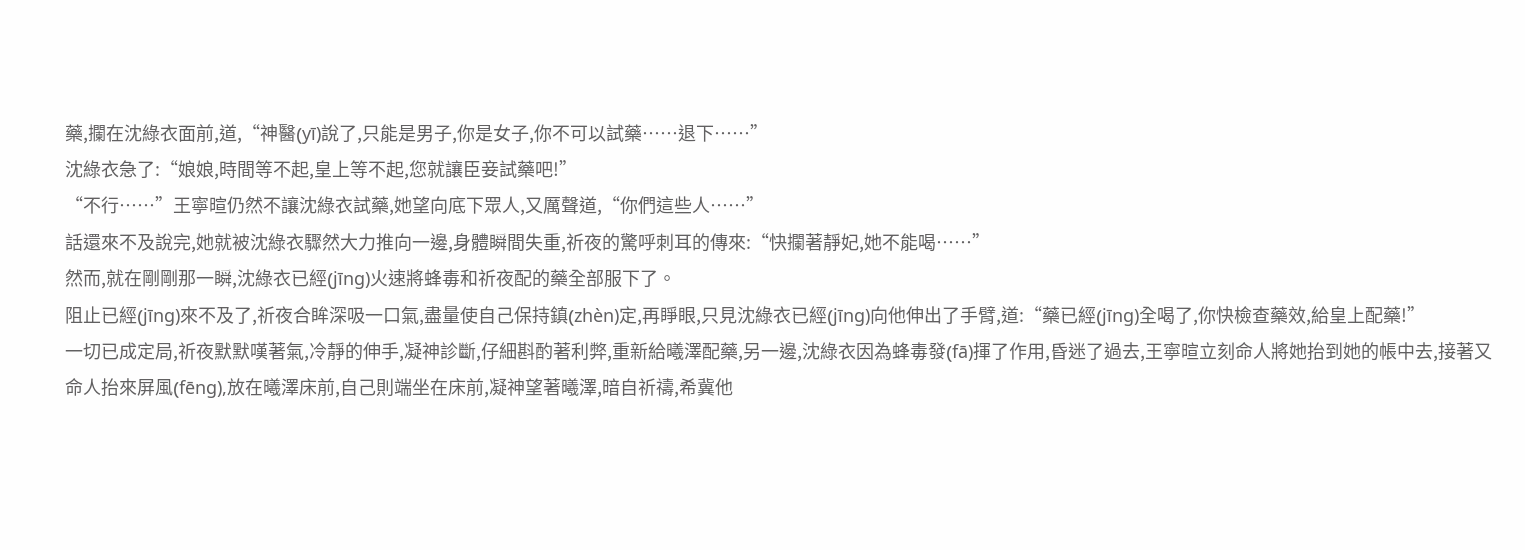藥,攔在沈綠衣面前,道,“神醫(yī)說了,只能是男子,你是女子,你不可以試藥……退下……”
沈綠衣急了:“娘娘,時間等不起,皇上等不起,您就讓臣妾試藥吧!”
“不行……”王寧暄仍然不讓沈綠衣試藥,她望向底下眾人,又厲聲道,“你們這些人……”
話還來不及說完,她就被沈綠衣驟然大力推向一邊,身體瞬間失重,祈夜的驚呼刺耳的傳來:“快攔著靜妃,她不能喝……”
然而,就在剛剛那一瞬,沈綠衣已經(jīng)火速將蜂毒和祈夜配的藥全部服下了。
阻止已經(jīng)來不及了,祈夜合眸深吸一口氣,盡量使自己保持鎮(zhèn)定,再睜眼,只見沈綠衣已經(jīng)向他伸出了手臂,道:“藥已經(jīng)全喝了,你快檢查藥效,給皇上配藥!”
一切已成定局,祈夜默默嘆著氣,冷靜的伸手,凝神診斷,仔細斟酌著利弊,重新給曦澤配藥,另一邊,沈綠衣因為蜂毒發(fā)揮了作用,昏迷了過去,王寧暄立刻命人將她抬到她的帳中去,接著又命人抬來屏風(fēng),放在曦澤床前,自己則端坐在床前,凝神望著曦澤,暗自祈禱,希冀他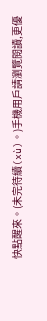快點醒來。(未完待續(xù)。)手機用戶請瀏覽閱讀,更優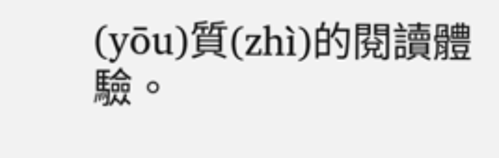(yōu)質(zhì)的閱讀體驗。